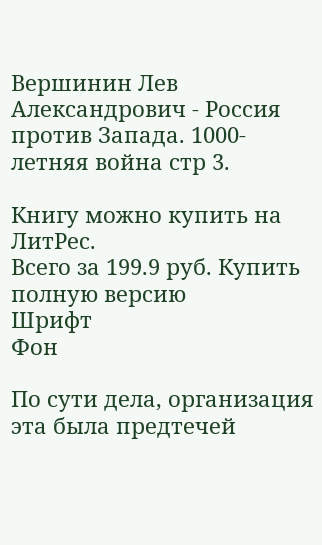Вершинин Лев Александрович - Россия против Запада. 1000-летняя война стр 3.

Книгу можно купить на ЛитРес.
Всего за 199.9 руб. Купить полную версию
Шрифт
Фон

По сути дела, организация эта была предтечей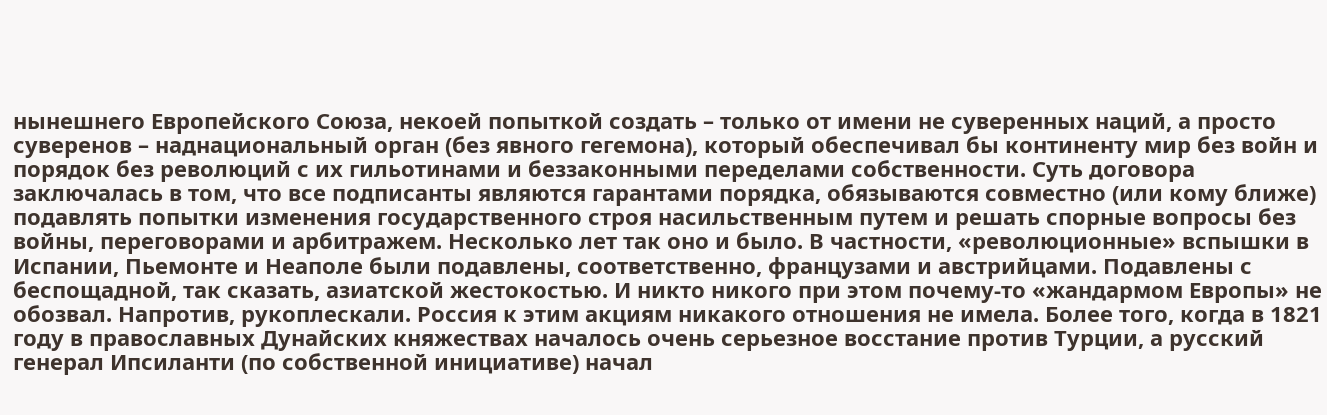нынешнего Европейского Союза, некоей попыткой создать – только от имени не суверенных наций, а просто суверенов – наднациональный орган (без явного гегемона), который обеспечивал бы континенту мир без войн и порядок без революций с их гильотинами и беззаконными переделами собственности. Суть договора заключалась в том, что все подписанты являются гарантами порядка, обязываются совместно (или кому ближе) подавлять попытки изменения государственного строя насильственным путем и решать спорные вопросы без войны, переговорами и арбитражем. Несколько лет так оно и было. В частности, «революционные» вспышки в Испании, Пьемонте и Неаполе были подавлены, соответственно, французами и австрийцами. Подавлены с беспощадной, так сказать, азиатской жестокостью. И никто никого при этом почему-то «жандармом Европы» не обозвал. Напротив, рукоплескали. Россия к этим акциям никакого отношения не имела. Более того, когда в 1821 году в православных Дунайских княжествах началось очень серьезное восстание против Турции, а русский генерал Ипсиланти (по собственной инициативе) начал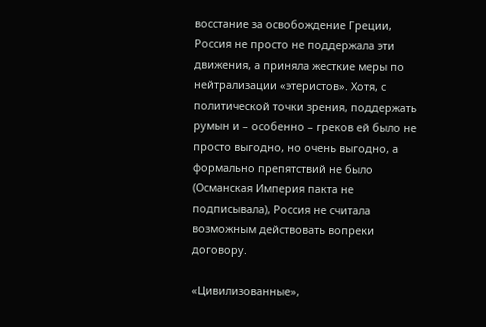восстание за освобождение Греции, Россия не просто не поддержала эти движения, а приняла жесткие меры по нейтрализации «этеристов». Хотя, с политической точки зрения, поддержать румын и – особенно – греков ей было не просто выгодно, но очень выгодно, а формально препятствий не было (Османская Империя пакта не подписывала), Россия не считала возможным действовать вопреки договору.

«Цивилизованные»,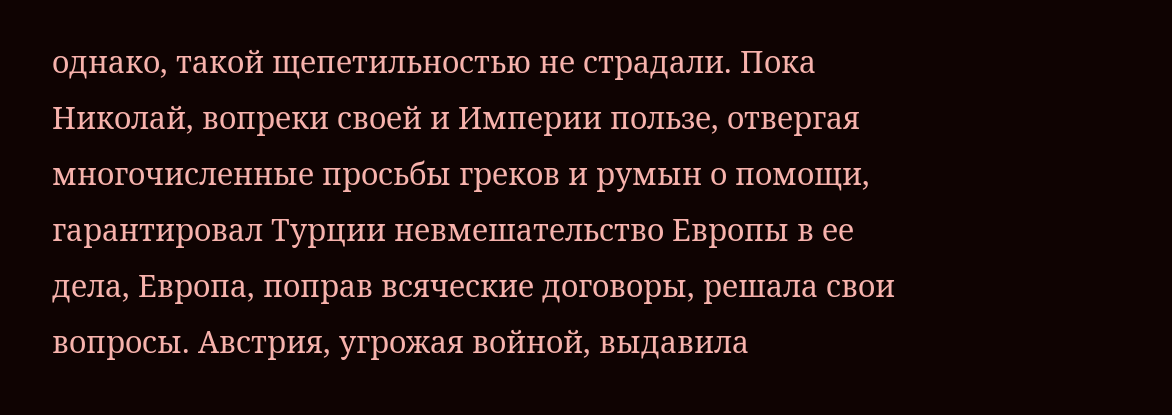однако, такой щепетильностью не страдали. Пока Николай, вопреки своей и Империи пользе, отвергая многочисленные просьбы греков и румын о помощи, гарантировал Турции невмешательство Европы в ее дела, Европа, поправ всяческие договоры, решала свои вопросы. Австрия, угрожая войной, выдавила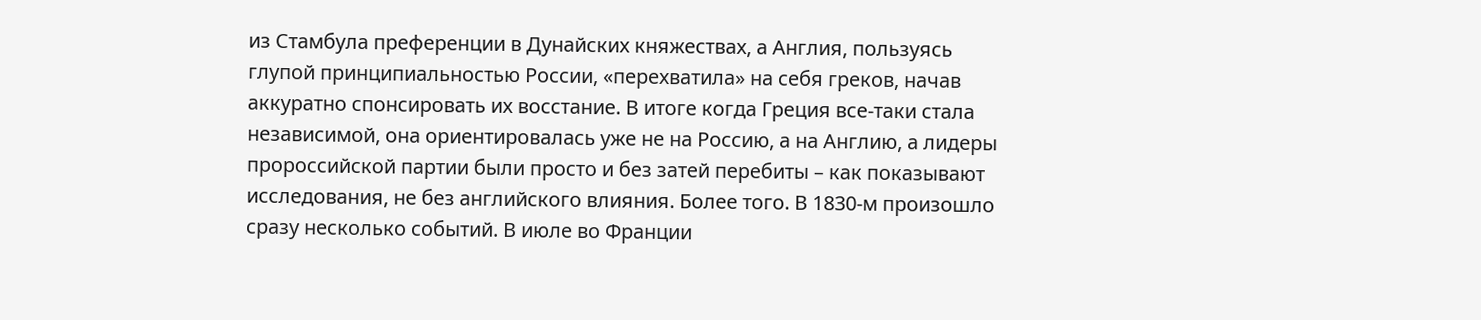из Стамбула преференции в Дунайских княжествах, а Англия, пользуясь глупой принципиальностью России, «перехватила» на себя греков, начав аккуратно спонсировать их восстание. В итоге когда Греция все-таки стала независимой, она ориентировалась уже не на Россию, а на Англию, а лидеры пророссийской партии были просто и без затей перебиты – как показывают исследования, не без английского влияния. Более того. В 1830-м произошло сразу несколько событий. В июле во Франции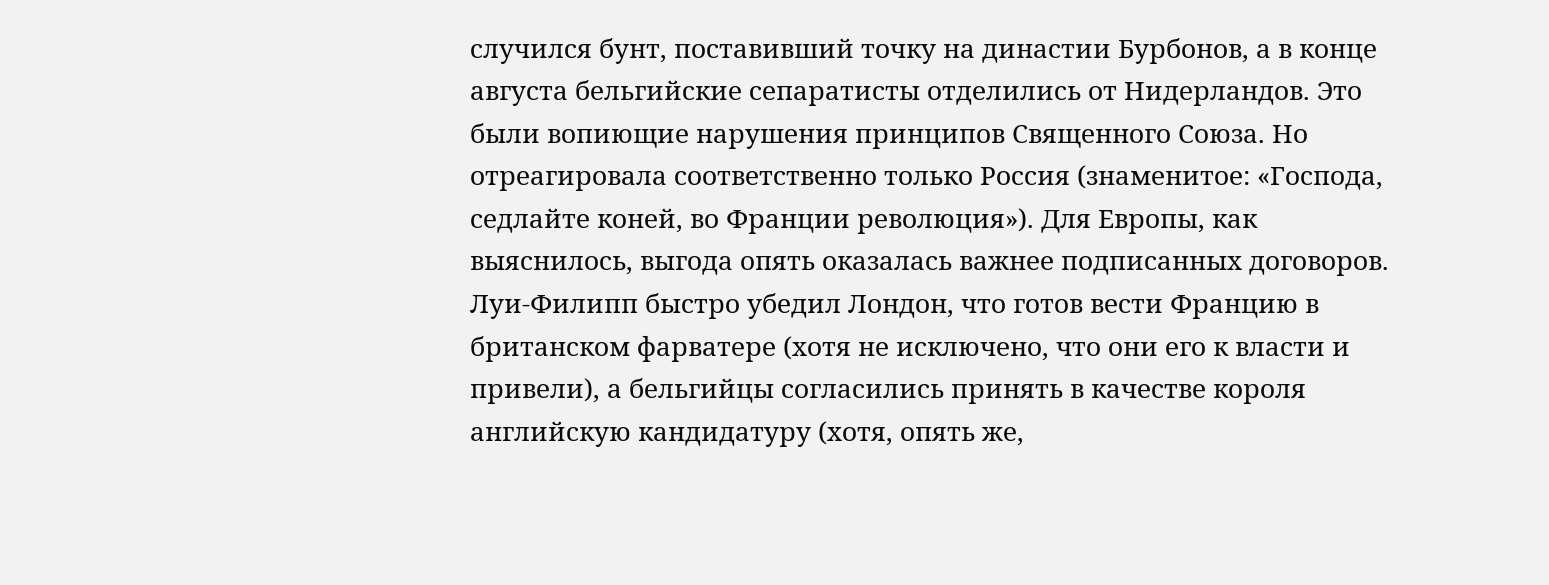случился бунт, поставивший точку на династии Бурбонов, а в конце августа бельгийские сепаратисты отделились от Нидерландов. Это были вопиющие нарушения принципов Священного Союза. Но отреагировала соответственно только Россия (знаменитое: «Господа, седлайте коней, во Франции революция»). Для Европы, как выяснилось, выгода опять оказалась важнее подписанных договоров. Луи-Филипп быстро убедил Лондон, что готов вести Францию в британском фарватере (хотя не исключено, что они его к власти и привели), а бельгийцы согласились принять в качестве короля английскую кандидатуру (хотя, опять же,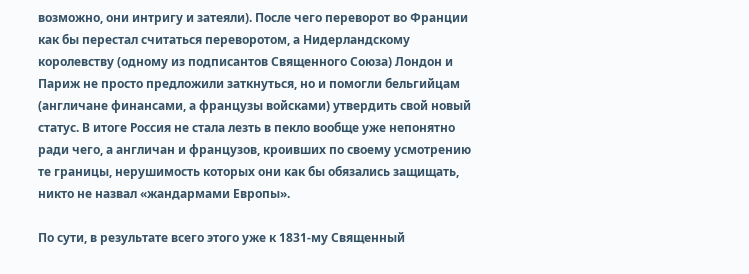возможно, они интригу и затеяли). После чего переворот во Франции как бы перестал считаться переворотом, а Нидерландскому королевству (одному из подписантов Священного Союза) Лондон и Париж не просто предложили заткнуться, но и помогли бельгийцам (англичане финансами, а французы войсками) утвердить свой новый статус. В итоге Россия не стала лезть в пекло вообще уже непонятно ради чего, а англичан и французов, кроивших по своему усмотрению те границы, нерушимость которых они как бы обязались защищать, никто не назвал «жандармами Европы».

По сути, в результате всего этого уже к 1831-му Священный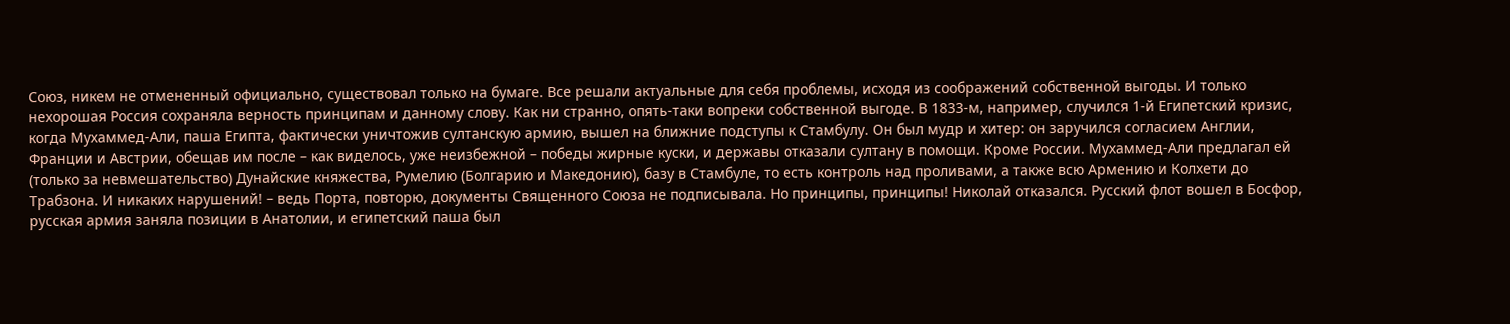Союз, никем не отмененный официально, существовал только на бумаге. Все решали актуальные для себя проблемы, исходя из соображений собственной выгоды. И только нехорошая Россия сохраняла верность принципам и данному слову. Как ни странно, опять-таки вопреки собственной выгоде. В 1833-м, например, случился 1-й Египетский кризис, когда Мухаммед-Али, паша Египта, фактически уничтожив султанскую армию, вышел на ближние подступы к Стамбулу. Он был мудр и хитер: он заручился согласием Англии, Франции и Австрии, обещав им после – как виделось, уже неизбежной – победы жирные куски, и державы отказали султану в помощи. Кроме России. Мухаммед-Али предлагал ей (только за невмешательство) Дунайские княжества, Румелию (Болгарию и Македонию), базу в Стамбуле, то есть контроль над проливами, а также всю Армению и Колхети до Трабзона. И никаких нарушений! – ведь Порта, повторю, документы Священного Союза не подписывала. Но принципы, принципы! Николай отказался. Русский флот вошел в Босфор, русская армия заняла позиции в Анатолии, и египетский паша был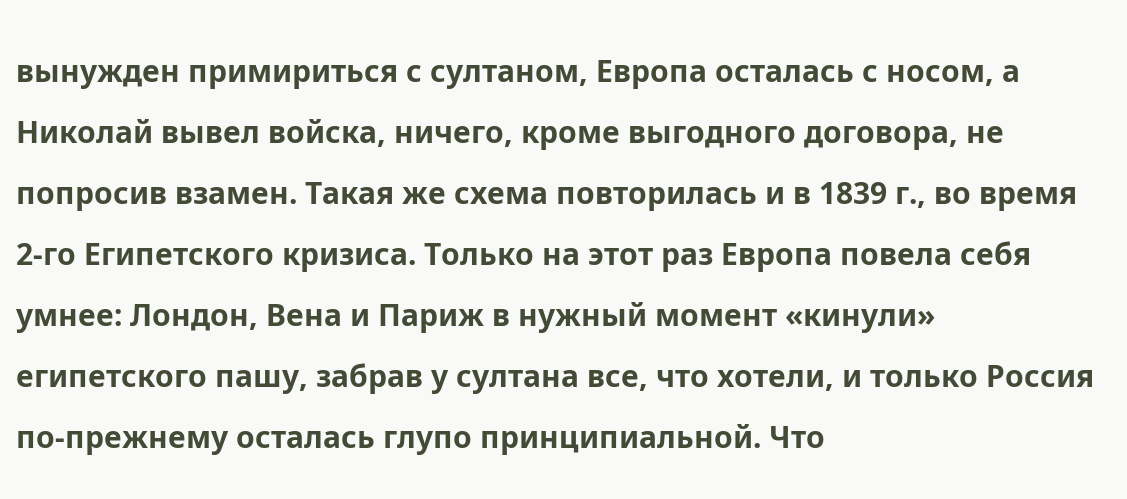вынужден примириться с султаном, Европа осталась с носом, а Николай вывел войска, ничего, кроме выгодного договора, не попросив взамен. Такая же схема повторилась и в 1839 г., во время 2-го Египетского кризиса. Только на этот раз Европа повела себя умнее: Лондон, Вена и Париж в нужный момент «кинули» египетского пашу, забрав у султана все, что хотели, и только Россия по-прежнему осталась глупо принципиальной. Что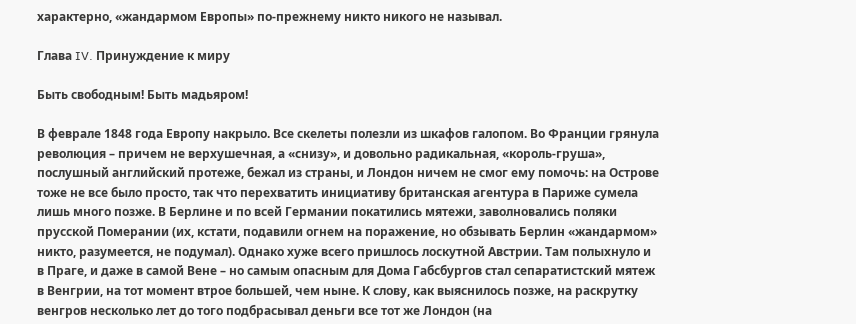характерно, «жандармом Европы» по-прежнему никто никого не называл.

Глава IV. Принуждение к миру

Быть свободным! Быть мадьяром!

В феврале 1848 года Европу накрыло. Все скелеты полезли из шкафов галопом. Во Франции грянула революция – причем не верхушечная, а «снизу», и довольно радикальная, «король-груша», послушный английский протеже, бежал из страны, и Лондон ничем не смог ему помочь: на Острове тоже не все было просто, так что перехватить инициативу британская агентура в Париже сумела лишь много позже. В Берлине и по всей Германии покатились мятежи, заволновались поляки прусской Померании (их, кстати, подавили огнем на поражение, но обзывать Берлин «жандармом» никто, разумеется, не подумал). Однако хуже всего пришлось лоскутной Австрии. Там полыхнуло и в Праге, и даже в самой Вене – но самым опасным для Дома Габсбургов стал сепаратистский мятеж в Венгрии, на тот момент втрое большей, чем ныне. К слову, как выяснилось позже, на раскрутку венгров несколько лет до того подбрасывал деньги все тот же Лондон (на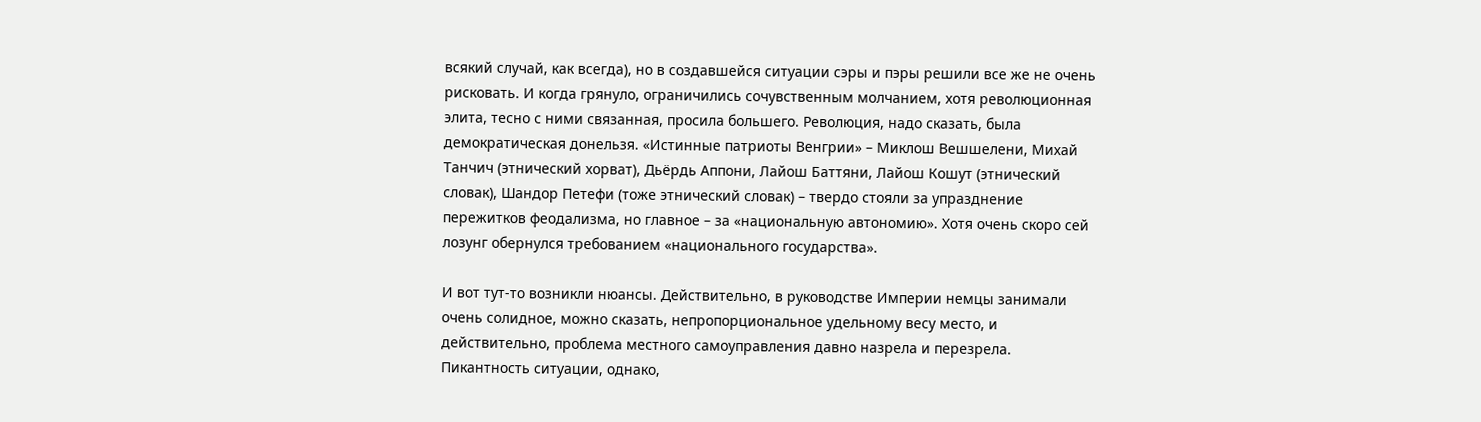всякий случай, как всегда), но в создавшейся ситуации сэры и пэры решили все же не очень рисковать. И когда грянуло, ограничились сочувственным молчанием, хотя революционная элита, тесно с ними связанная, просила большего. Революция, надо сказать, была демократическая донельзя. «Истинные патриоты Венгрии» – Миклош Вешшелени, Михай Танчич (этнический хорват), Дьёрдь Аппони, Лайош Баттяни, Лайош Кошут (этнический словак), Шандор Петефи (тоже этнический словак) – твердо стояли за упразднение пережитков феодализма, но главное – за «национальную автономию». Хотя очень скоро сей лозунг обернулся требованием «национального государства».

И вот тут-то возникли нюансы. Действительно, в руководстве Империи немцы занимали очень солидное, можно сказать, непропорциональное удельному весу место, и действительно, проблема местного самоуправления давно назрела и перезрела. Пикантность ситуации, однако,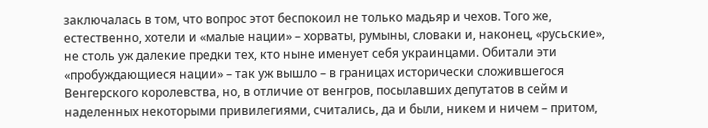заключалась в том, что вопрос этот беспокоил не только мадьяр и чехов. Того же, естественно, хотели и «малые нации» – хорваты, румыны, словаки и, наконец, «русьские», не столь уж далекие предки тех, кто ныне именует себя украинцами. Обитали эти «пробуждающиеся нации» – так уж вышло – в границах исторически сложившегося Венгерского королевства, но, в отличие от венгров, посылавших депутатов в сейм и наделенных некоторыми привилегиями, считались, да и были, никем и ничем – притом,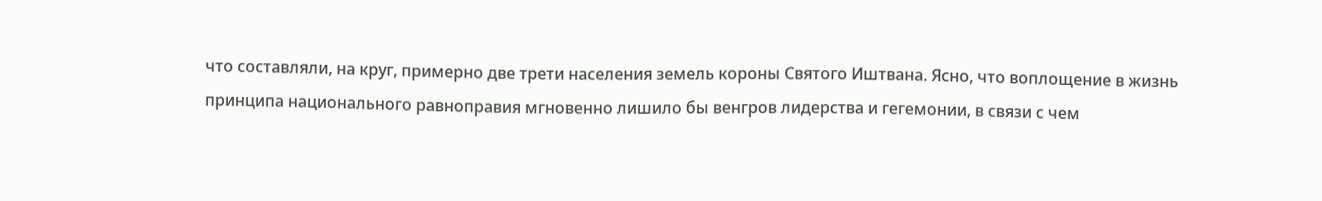что составляли, на круг, примерно две трети населения земель короны Святого Иштвана. Ясно, что воплощение в жизнь принципа национального равноправия мгновенно лишило бы венгров лидерства и гегемонии, в связи с чем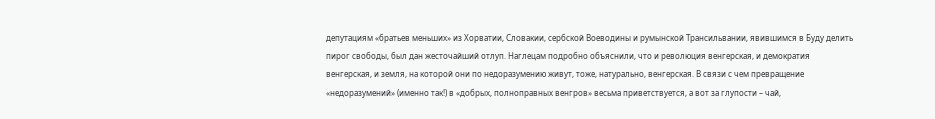депутациям «братьев меньших» из Хорватии, Словакии, сербской Воеводины и румынской Трансильвании, явившимся в Буду делить пирог свободы, был дан жесточайший отлуп. Наглецам подробно объяснили, что и революция венгерская, и демократия венгерская, и земля, на которой они по недоразумению живут, тоже, натурально, венгерская. В связи с чем превращение «недоразумений» (именно так!) в «добрых, полноправных венгров» весьма приветствуется, а вот за глупости – чай,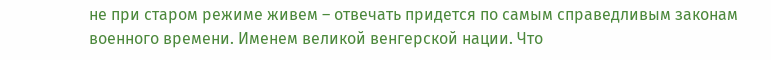не при старом режиме живем – отвечать придется по самым справедливым законам военного времени. Именем великой венгерской нации. Что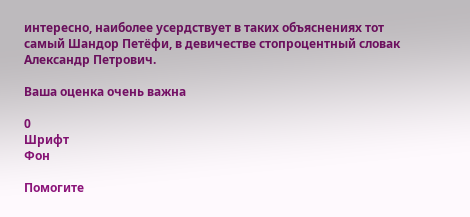интересно, наиболее усердствует в таких объяснениях тот самый Шандор Петёфи, в девичестве стопроцентный словак Александр Петрович.

Ваша оценка очень важна

0
Шрифт
Фон

Помогите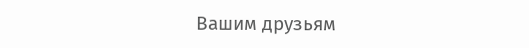Вашим друзьям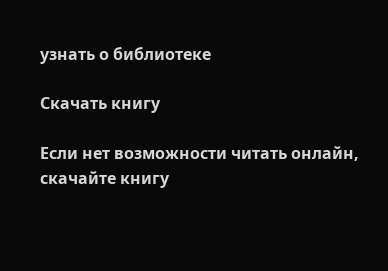узнать о библиотеке

Скачать книгу

Если нет возможности читать онлайн, скачайте книгу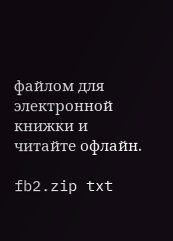файлом для электронной книжки и читайте офлайн.

fb2.zip txt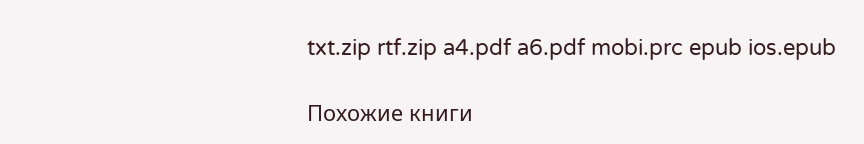txt.zip rtf.zip a4.pdf a6.pdf mobi.prc epub ios.epub

Похожие книги